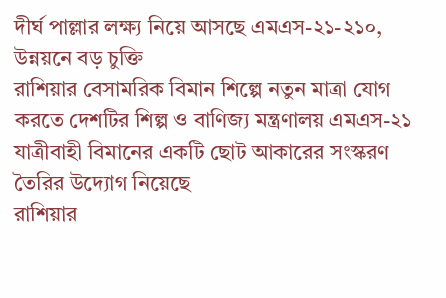দীর্ঘ পাল্লার লক্ষ্য নিয়ে আসছে এমএস-২১-২১০, উন্নয়নে বড় চুক্তি
রাশিয়ার বেসামরিক বিমান শিল্পে নতুন মাত্রা যোগ করতে দেশটির শিল্প ও বাণিজ্য মন্ত্রণালয় এমএস-২১ যাত্রীবাহী বিমানের একটি ছোট আকারের সংস্করণ তৈরির উদ্যোগ নিয়েছে
রাশিয়ার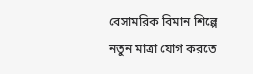বেসামরিক বিমান শিল্পে নতুন মাত্রা যোগ করতে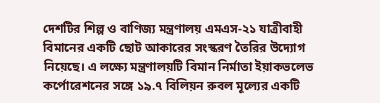দেশটির শিল্প ও বাণিজ্য মন্ত্রণালয় এমএস-২১ যাত্রীবাহী বিমানের একটি ছোট আকারের সংস্করণ তৈরির উদ্যোগ নিয়েছে। এ লক্ষ্যে মন্ত্রণালয়টি বিমান নির্মাতা ইয়াকভলেভ কর্পোরেশনের সঙ্গে ১৯.৭ বিলিয়ন রুবল মূল্যের একটি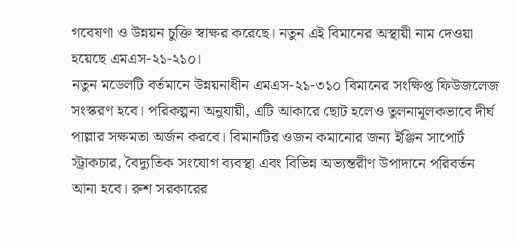গবেষণা ও উন্নয়ন চুক্তি স্বাক্ষর করেছে। নতুন এই বিমানের অস্থায়ী নাম দেওয়া হয়েছে এমএস-২১-২১০।
নতুন মডেলটি বর্তমানে উন্নয়নাধীন এমএস-২১-৩১০ বিমানের সংক্ষিপ্ত ফিউজলেজ সংস্করণ হবে। পরিকল্পনা অনুযায়ী, এটি আকারে ছোট হলেও তুলনামূলকভাবে দীর্ঘ পাল্লার সক্ষমতা অর্জন করবে। বিমানটির ওজন কমানোর জন্য ইঞ্জিন সাপোর্ট স্ট্রাকচার, বৈদ্যুতিক সংযোগ ব্যবস্থা এবং বিভিন্ন অভ্যন্তরীণ উপাদানে পরিবর্তন আনা হবে। রুশ সরকারের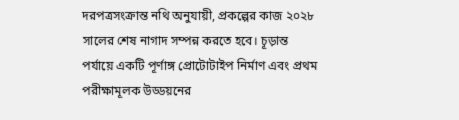দরপত্রসংক্রান্ত নথি অনুযায়ী, প্রকল্পের কাজ ২০২৮ সালের শেষ নাগাদ সম্পন্ন করতে হবে। চূড়ান্ত পর্যায়ে একটি পূর্ণাঙ্গ প্রোটোটাইপ নির্মাণ এবং প্রথম পরীক্ষামূলক উড্ডয়নের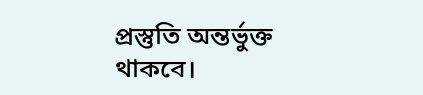প্রস্তুতি অন্তর্ভুক্ত থাকবে।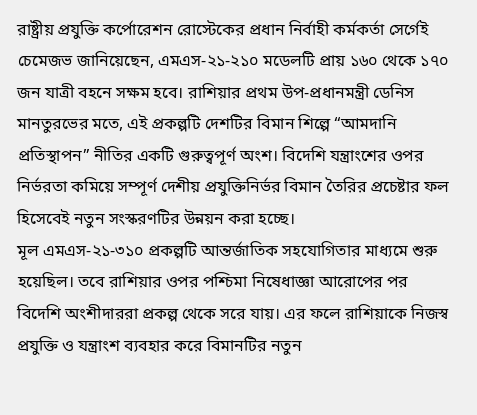রাষ্ট্রীয় প্রযুক্তি কর্পোরেশন রোস্টেকের প্রধান নির্বাহী কর্মকর্তা সের্গেই চেমেজভ জানিয়েছেন, এমএস-২১-২১০ মডেলটি প্রায় ১৬০ থেকে ১৭০ জন যাত্রী বহনে সক্ষম হবে। রাশিয়ার প্রথম উপ-প্রধানমন্ত্রী ডেনিস মানতুরভের মতে, এই প্রকল্পটি দেশটির বিমান শিল্পে “আমদানি প্রতিস্থাপন” নীতির একটি গুরুত্বপূর্ণ অংশ। বিদেশি যন্ত্রাংশের ওপর নির্ভরতা কমিয়ে সম্পূর্ণ দেশীয় প্রযুক্তিনির্ভর বিমান তৈরির প্রচেষ্টার ফল হিসেবেই নতুন সংস্করণটির উন্নয়ন করা হচ্ছে।
মূল এমএস-২১-৩১০ প্রকল্পটি আন্তর্জাতিক সহযোগিতার মাধ্যমে শুরু হয়েছিল। তবে রাশিয়ার ওপর পশ্চিমা নিষেধাজ্ঞা আরোপের পর বিদেশি অংশীদাররা প্রকল্প থেকে সরে যায়। এর ফলে রাশিয়াকে নিজস্ব প্রযুক্তি ও যন্ত্রাংশ ব্যবহার করে বিমানটির নতুন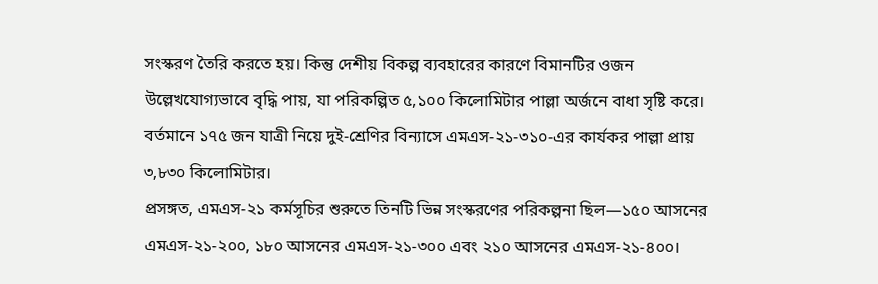সংস্করণ তৈরি করতে হয়। কিন্তু দেশীয় বিকল্প ব্যবহারের কারণে বিমানটির ওজন উল্লেখযোগ্যভাবে বৃদ্ধি পায়, যা পরিকল্পিত ৫,১০০ কিলোমিটার পাল্লা অর্জনে বাধা সৃষ্টি করে। বর্তমানে ১৭৫ জন যাত্রী নিয়ে দুই-শ্রেণির বিন্যাসে এমএস-২১-৩১০-এর কার্যকর পাল্লা প্রায় ৩,৮৩০ কিলোমিটার।
প্রসঙ্গত, এমএস-২১ কর্মসূচির শুরুতে তিনটি ভিন্ন সংস্করণের পরিকল্পনা ছিল—১৫০ আসনের এমএস-২১-২০০, ১৮০ আসনের এমএস-২১-৩০০ এবং ২১০ আসনের এমএস-২১-৪০০।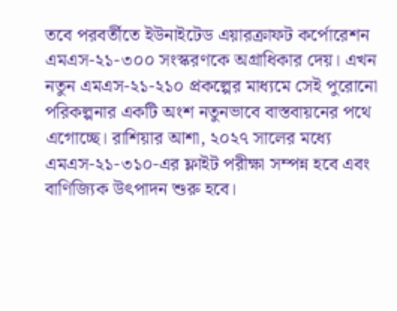তবে পরবর্তীতে ইউনাইটেড এয়ারক্রাফট কর্পোরেশন এমএস-২১-৩০০ সংস্করণকে অগ্রাধিকার দেয়। এখন নতুন এমএস-২১-২১০ প্রকল্পের মাধ্যমে সেই পুরোনো পরিকল্পনার একটি অংশ নতুনভাবে বাস্তবায়নের পথে এগোচ্ছে। রাশিয়ার আশা, ২০২৭ সালের মধ্যে এমএস-২১-৩১০-এর ফ্লাইট পরীক্ষা সম্পন্ন হবে এবং বাণিজ্যিক উৎপাদন শুরু হবে।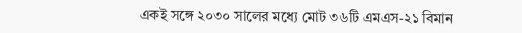একই সঙ্গে ২০৩০ সালের মধ্যে মোট ৩৬টি এমএস-২১ বিমান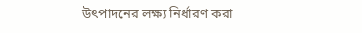উৎপাদনের লক্ষ্য নির্ধারণ করা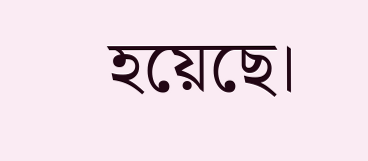হয়েছে।